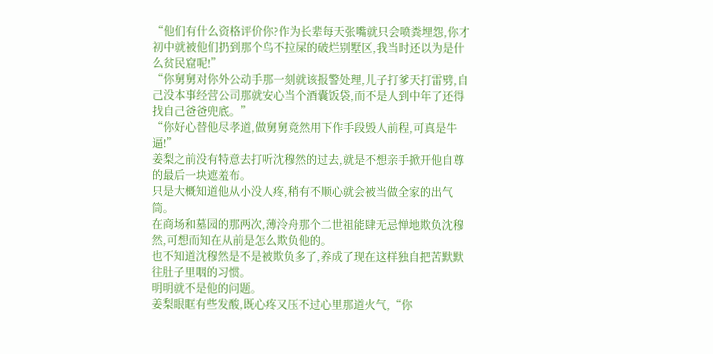“他们有什么资格评价你?作为长辈每天张嘴就只会喷粪埋怨,你才初中就被他们扔到那个鸟不拉屎的破烂别墅区,我当时还以为是什么贫民窟呢!”
“你舅舅对你外公动手那一刻就该报警处理,儿子打爹天打雷劈,自己没本事经营公司那就安心当个酒囊饭袋,而不是人到中年了还得找自己爸爸兜底。”
“你好心替他尽孝道,做舅舅竟然用下作手段毁人前程,可真是牛逼!”
姜梨之前没有特意去打听沈穆然的过去,就是不想亲手掀开他自尊的最后一块遮羞布。
只是大概知道他从小没人疼,稍有不顺心就会被当做全家的出气筒。
在商场和墓园的那两次,薄泠舟那个二世祖能肆无忌惮地欺负沈穆然,可想而知在从前是怎么欺负他的。
也不知道沈穆然是不是被欺负多了,养成了现在这样独自把苦默默往肚子里咽的习惯。
明明就不是他的问题。
姜梨眼眶有些发酸,既心疼又压不过心里那道火气,“你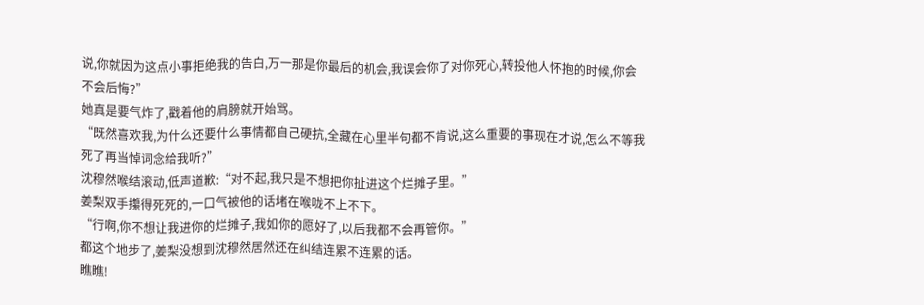说,你就因为这点小事拒绝我的告白,万一那是你最后的机会,我误会你了对你死心,转投他人怀抱的时候,你会不会后悔?”
她真是要气炸了,戳着他的肩膀就开始骂。
“既然喜欢我,为什么还要什么事情都自己硬抗,全藏在心里半句都不肯说,这么重要的事现在才说,怎么不等我死了再当悼词念给我听?”
沈穆然喉结滚动,低声道歉:“对不起,我只是不想把你扯进这个烂摊子里。”
姜梨双手攥得死死的,一口气被他的话堵在喉咙不上不下。
“行啊,你不想让我进你的烂摊子,我如你的愿好了,以后我都不会再管你。”
都这个地步了,姜梨没想到沈穆然居然还在纠结连累不连累的话。
瞧瞧!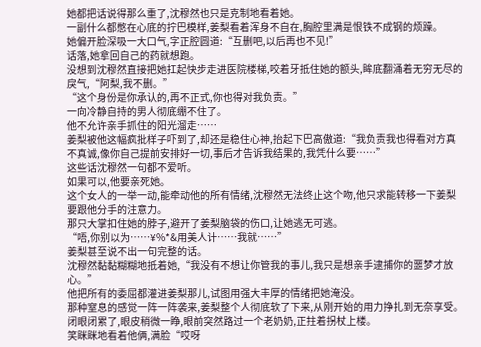她都把话说得那么重了,沈穆然也只是克制地看着她。
一副什么都憋在心底的拧巴模样,姜梨看着浑身不自在,胸腔里满是恨铁不成钢的烦躁。
她偏开脸深吸一大口气,字正腔圆道:“互删吧,以后再也不见!”
话落,她拿回自己的药就想跑。
没想到沈穆然直接把她扛起快步走进医院楼梯,咬着牙抵住她的额头,眸底翻涌着无穷无尽的戾气,“阿梨,我不删。”
“这个身份是你承认的,再不正式,你也得对我负责。”
一向冷静自持的男人彻底绷不住了。
他不允许亲手抓住的阳光溜走……
姜梨被他这幅疯批样子吓到了,却还是稳住心神,抬起下巴高傲道:“我负责我也得看对方真不真诚,像你自己提前安排好一切,事后才告诉我结果的,我凭什么要……”
这些话沈穆然一句都不爱听。
如果可以,他要亲死她。
这个女人的一举一动,能牵动他的所有情绪,沈穆然无法终止这个吻,他只求能转移一下姜梨要跟他分手的注意力。
那只大掌扣住她的脖子,避开了姜梨脑袋的伤口,让她逃无可逃。
“唔,你别以为……¥%*&用美人计……我就……”
姜梨甚至说不出一句完整的话。
沈穆然黏黏糊糊地抵着她,“我没有不想让你管我的事儿,我只是想亲手逮捕你的噩梦才放心。”
他把所有的委屈都灌进姜梨那儿,试图用强大丰厚的情绪把她淹没。
那种窒息的感觉一阵一阵袭来,姜梨整个人彻底软了下来,从刚开始的用力挣扎到无奈享受。
闭眼闭累了,眼皮稍微一睁,眼前突然路过一个老奶奶,正拄着拐杖上楼。
笑眯眯地看着他俩,满脸“哎呀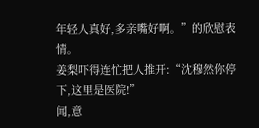年轻人真好,多亲嘴好啊。”的欣慰表情。
姜梨吓得连忙把人推开:“沈穆然你停下,这里是医院!”
闻,意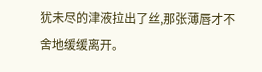犹未尽的津液拉出了丝,那张薄唇才不舍地缓缓离开。